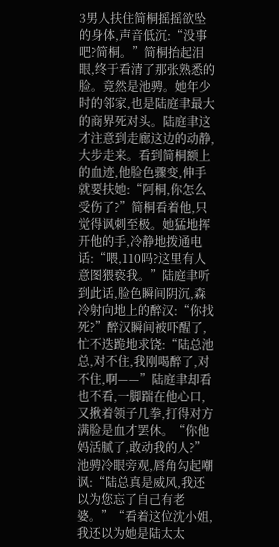3男人扶住简桐摇摇欲坠的身体,声音低沉:“没事吧?简桐。”简桐抬起泪眼,终于看清了那张熟悉的脸。竟然是池骋。她年少时的邻家,也是陆庭聿最大的商界死对头。陆庭聿这才注意到走廊这边的动静,大步走来。看到简桐额上的血迹,他脸色骤变,伸手就要扶她:“阿桐,你怎么受伤了?”简桐看着他,只觉得讽刺至极。她猛地挥开他的手,冷静地拨通电话:“喂,110吗?这里有人意图猥亵我。”陆庭聿听到此话,脸色瞬间阴沉,森冷射向地上的醉汉:“你找死?”醉汉瞬间被吓醒了,忙不迭跪地求饶:“陆总池总,对不住,我刚喝醉了,对不住,啊——”陆庭聿却看也不看,一脚踹在他心口,又揪着领子几拳,打得对方满脸是血才罢休。“你他妈活腻了,敢动我的人?”池骋冷眼旁观,唇角勾起嘲讽:“陆总真是威风,我还以为您忘了自己有老婆。”“看着这位沈小姐,我还以为她是陆太太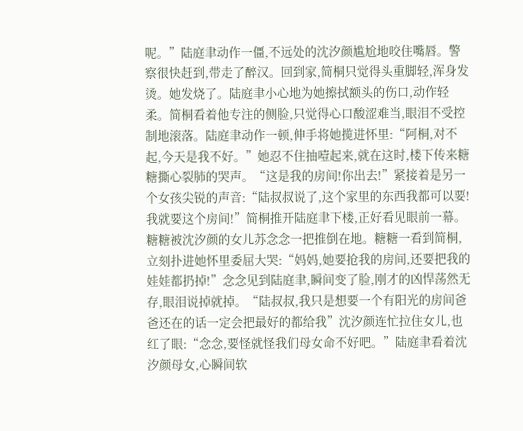呢。”陆庭聿动作一僵,不远处的沈汐颜尴尬地咬住嘴唇。警察很快赶到,带走了醉汉。回到家,简桐只觉得头重脚轻,浑身发烫。她发烧了。陆庭聿小心地为她擦拭额头的伤口,动作轻柔。简桐看着他专注的侧脸,只觉得心口酸涩难当,眼泪不受控制地滚落。陆庭聿动作一顿,伸手将她揽进怀里:“阿桐,对不起,今天是我不好。”她忍不住抽噎起来,就在这时,楼下传来糖糖撕心裂肺的哭声。“这是我的房间!你出去!”紧接着是另一个女孩尖锐的声音:“陆叔叔说了,这个家里的东西我都可以要!我就要这个房间!”简桐推开陆庭聿下楼,正好看见眼前一幕。糖糖被沈汐颜的女儿苏念念一把推倒在地。糖糖一看到简桐,立刻扑进她怀里委屈大哭:“妈妈,她要抢我的房间,还要把我的娃娃都扔掉!”念念见到陆庭聿,瞬间变了脸,刚才的凶悍荡然无存,眼泪说掉就掉。“陆叔叔,我只是想要一个有阳光的房间爸爸还在的话一定会把最好的都给我”沈汐颜连忙拉住女儿,也红了眼:“念念,要怪就怪我们母女命不好吧。”陆庭聿看着沈汐颜母女,心瞬间软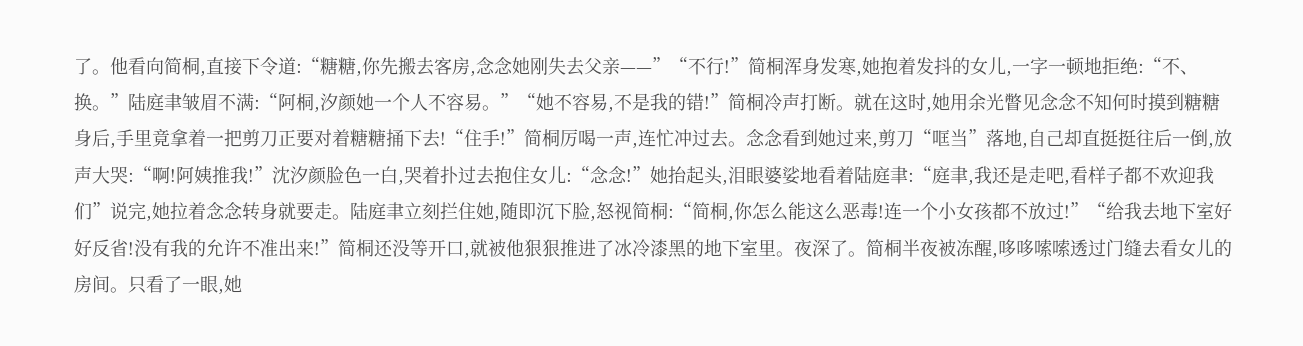了。他看向简桐,直接下令道:“糖糖,你先搬去客房,念念她刚失去父亲——”“不行!”简桐浑身发寒,她抱着发抖的女儿,一字一顿地拒绝:“不、换。”陆庭聿皱眉不满:“阿桐,汐颜她一个人不容易。”“她不容易,不是我的错!”简桐冷声打断。就在这时,她用余光瞥见念念不知何时摸到糖糖身后,手里竟拿着一把剪刀正要对着糖糖捅下去!“住手!”简桐厉喝一声,连忙冲过去。念念看到她过来,剪刀“哐当”落地,自己却直挺挺往后一倒,放声大哭:“啊!阿姨推我!”沈汐颜脸色一白,哭着扑过去抱住女儿:“念念!”她抬起头,泪眼婆娑地看着陆庭聿:“庭聿,我还是走吧,看样子都不欢迎我们”说完,她拉着念念转身就要走。陆庭聿立刻拦住她,随即沉下脸,怒视简桐:“简桐,你怎么能这么恶毒!连一个小女孩都不放过!”“给我去地下室好好反省!没有我的允许不准出来!”简桐还没等开口,就被他狠狠推进了冰冷漆黑的地下室里。夜深了。简桐半夜被冻醒,哆哆嗦嗦透过门缝去看女儿的房间。只看了一眼,她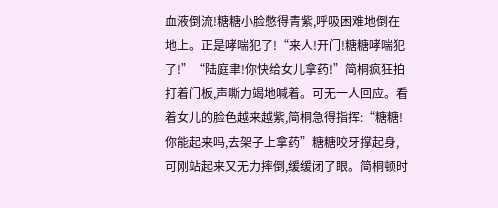血液倒流!糖糖小脸憋得青紫,呼吸困难地倒在地上。正是哮喘犯了!“来人!开门!糖糖哮喘犯了!”“陆庭聿!你快给女儿拿药!”简桐疯狂拍打着门板,声嘶力竭地喊着。可无一人回应。看着女儿的脸色越来越紫,简桐急得指挥:“糖糖!你能起来吗,去架子上拿药”糖糖咬牙撑起身,可刚站起来又无力摔倒,缓缓闭了眼。简桐顿时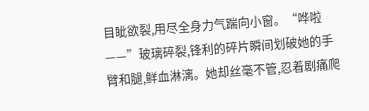目眦欲裂,用尽全身力气踹向小窗。“哗啦——”玻璃碎裂,锋利的碎片瞬间划破她的手臂和腿,鲜血淋漓。她却丝毫不管,忍着剧痛爬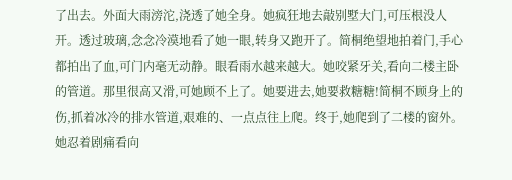了出去。外面大雨滂沱,浇透了她全身。她疯狂地去敲别墅大门,可压根没人开。透过玻璃,念念冷漠地看了她一眼,转身又跑开了。简桐绝望地拍着门,手心都拍出了血,可门内毫无动静。眼看雨水越来越大。她咬紧牙关,看向二楼主卧的管道。那里很高又滑,可她顾不上了。她要进去,她要救糖糖!简桐不顾身上的伤,抓着冰冷的排水管道,艰难的、一点点往上爬。终于,她爬到了二楼的窗外。她忍着剧痛看向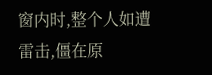窗内时,整个人如遭雷击,僵在原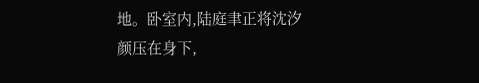地。卧室内,陆庭聿正将沈汐颜压在身下,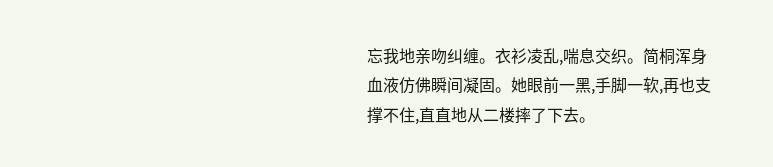忘我地亲吻纠缠。衣衫凌乱,喘息交织。简桐浑身血液仿佛瞬间凝固。她眼前一黑,手脚一软,再也支撑不住,直直地从二楼摔了下去。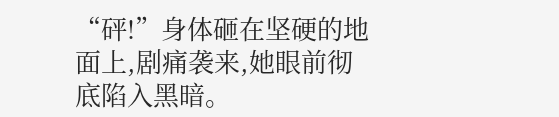“砰!”身体砸在坚硬的地面上,剧痛袭来,她眼前彻底陷入黑暗。